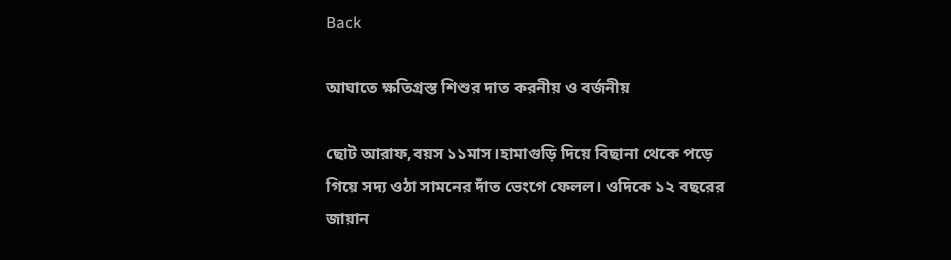Back

আঘাতে ক্ষতিগ্রস্ত শিশুর দাত করনীয় ও বর্জনীয়

ছোট আরাফ,বয়স ১১মাস।হামাগুড়ি দিয়ে বিছানা থেকে পড়ে গিয়ে সদ্য ওঠা সামনের দাঁত ভেংগে ফেলল। ওদিকে ১২ বছরের জায়ান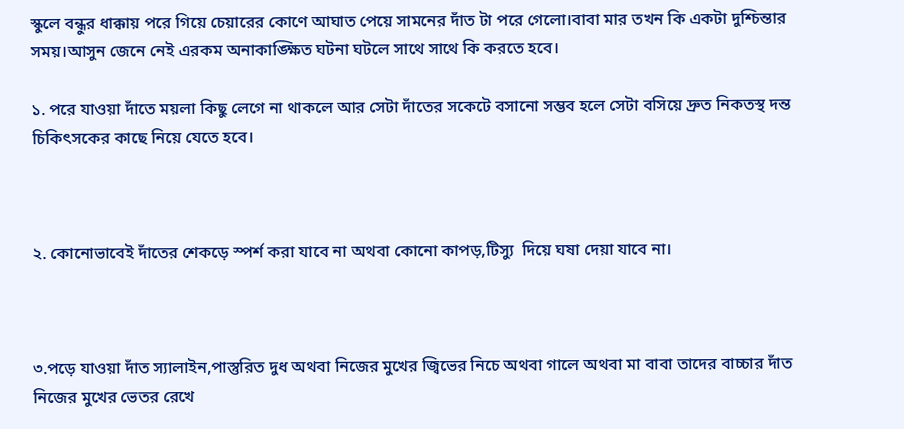স্কুলে বন্ধুর ধাক্কায় পরে গিয়ে চেয়ারের কোণে আঘাত পেয়ে সামনের দাঁত টা পরে গেলো।বাবা মার তখন কি একটা দুশ্চিন্তার সময়।আসুন জেনে নেই এরকম অনাকাঙ্ক্ষিত ঘটনা ঘটলে সাথে সাথে কি করতে হবে।

১. পরে যাওয়া দাঁতে ময়লা কিছু লেগে না থাকলে আর সেটা দাঁতের সকেটে বসানো সম্ভব হলে সেটা বসিয়ে দ্রুত নিকতস্থ দন্ত চিকিৎসকের কাছে নিয়ে যেতে হবে।



২. কোনোভাবেই দাঁতের শেকড়ে স্পর্শ করা যাবে না অথবা কোনো কাপড়,টিস্যু  দিয়ে ঘষা দেয়া যাবে না।



৩.পড়ে যাওয়া দাঁত স্যালাইন,পাস্তুরিত দুধ অথবা নিজের মুখের জ্বিভের নিচে অথবা গালে অথবা মা বাবা তাদের বাচ্চার দাঁত নিজের মুখের ভেতর রেখে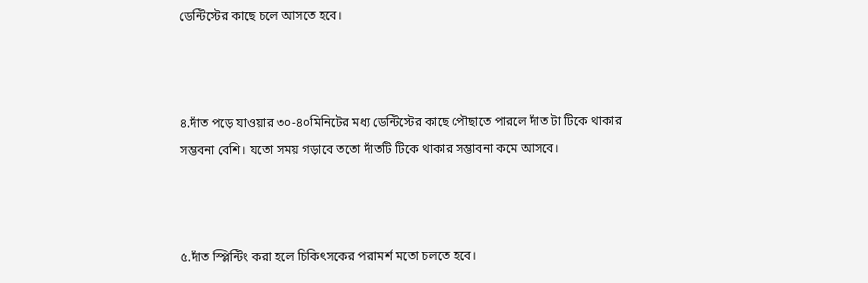ডেন্টিস্টের কাছে চলে আসতে হবে।



৪.দাঁত পড়ে যাওয়ার ৩০-৪০মিনিটের মধ্য ডেন্টিস্টের কাছে পৌছাতে পারলে দাঁত টা টিকে থাকার সম্ভবনা বেশি। যতো সময় গড়াবে ততো দাঁতটি টিকে থাকার সম্ভাবনা কমে আসবে।



৫.দাঁত স্প্লিন্টিং করা হলে চিকিৎসকের পরামর্শ মতো চলতে হবে।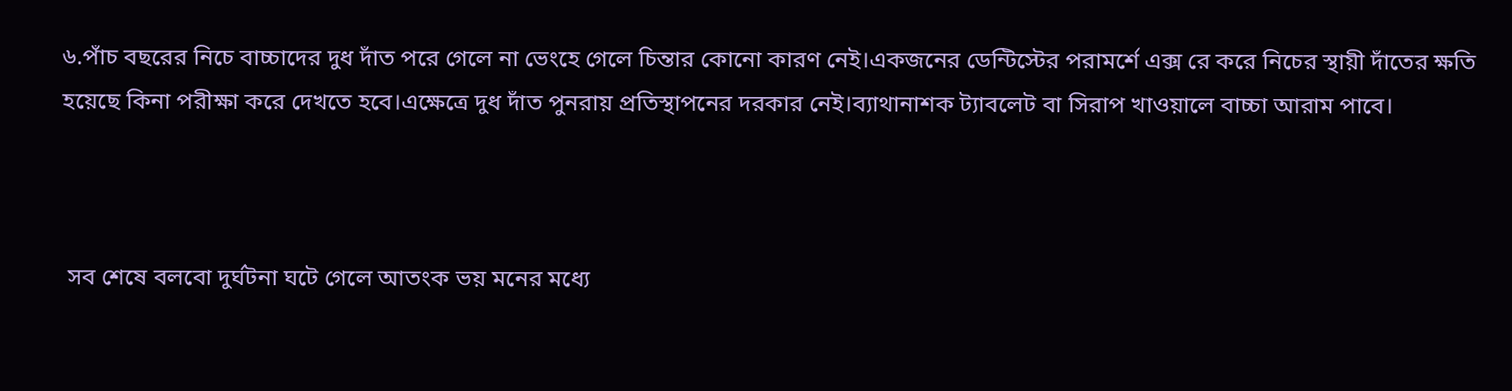৬.পাঁচ বছরের নিচে বাচ্চাদের দুধ দাঁত পরে গেলে না ভেংহে গেলে চিন্তার কোনো কারণ নেই।একজনের ডেন্টিস্টের পরামর্শে এক্স রে করে নিচের স্থায়ী দাঁতের ক্ষতি হয়েছে কিনা পরীক্ষা করে দেখতে হবে।এক্ষেত্রে দুধ দাঁত পুনরায় প্রতিস্থাপনের দরকার নেই।ব্যাথানাশক ট্যাবলেট বা সিরাপ খাওয়ালে বাচ্চা আরাম পাবে।



 সব শেষে বলবো দুর্ঘটনা ঘটে গেলে আতংক ভয় মনের মধ্যে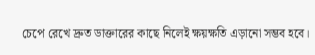চেপে রেখে দ্রুত ডাক্তারের কাছে নিলেই ক্ষয়ক্ষতি এড়ানো সম্ভব হবে।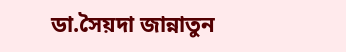ডা.সৈয়দা জান্নাতুন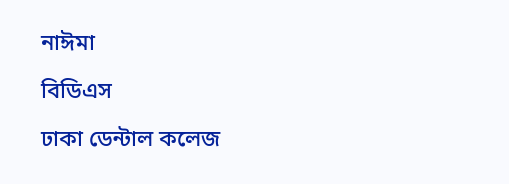নাঈমা

বিডিএস

ঢাকা ডেন্টাল কলেজ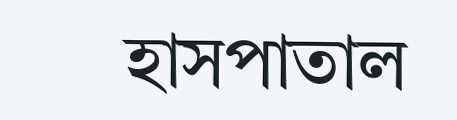হাসপাতাল